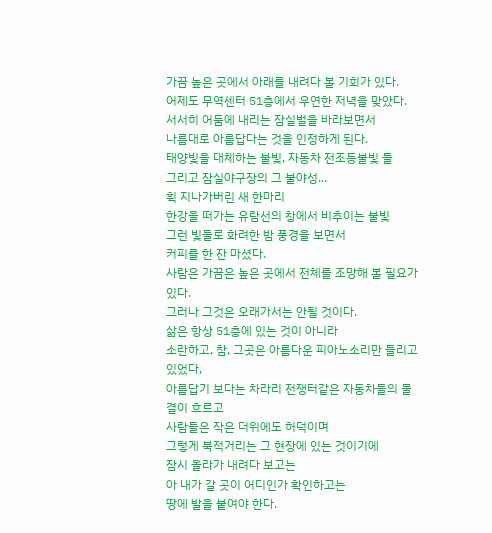가끔 높은 곳에서 아래를 내려다 볼 기회가 있다.
어제도 무역센터 51층에서 우연한 저녁을 맞았다.
서서히 어둠에 내리는 잠실벌을 바라보면서
나름대로 아름답다는 것을 인정하게 된다.
태양빛을 대체하는 불빛, 자동차 전조등불빛 들
그리고 잠실야구장의 그 불야성...
휙 지나가버린 새 한마리
한강을 떠가는 유람선의 창에서 비추이는 불빛
그런 빛들로 화려한 밤 풍경을 보면서
커피를 한 잔 마셨다.
사람은 가끔은 높은 곳에서 전체를 조망해 볼 필요가 있다.
그러나 그것은 오래가서는 안될 것이다.
삶은 항상 51층에 있는 것이 아니라
소란하고, 참, 그곳은 아름다운 피아노소리만 들리고 있었다,
아름답기 보다는 차라리 전쟁터같은 자동차들의 물결이 흐르고
사람들은 작은 더위에도 허덕이며
그렇게 북적거리는 그 현장에 있는 것이기에
잠시 올라가 내려다 보고는
아 내가 갈 곳이 어디인가 확인하고는
땅에 발을 붙여야 한다.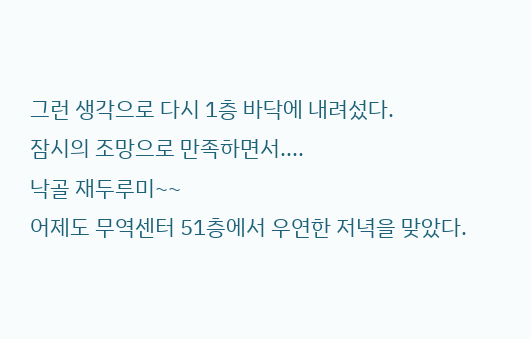그런 생각으로 다시 1층 바닥에 내려섰다.
잠시의 조망으로 만족하면서....
낙골 재두루미~~
어제도 무역센터 51층에서 우연한 저녁을 맞았다.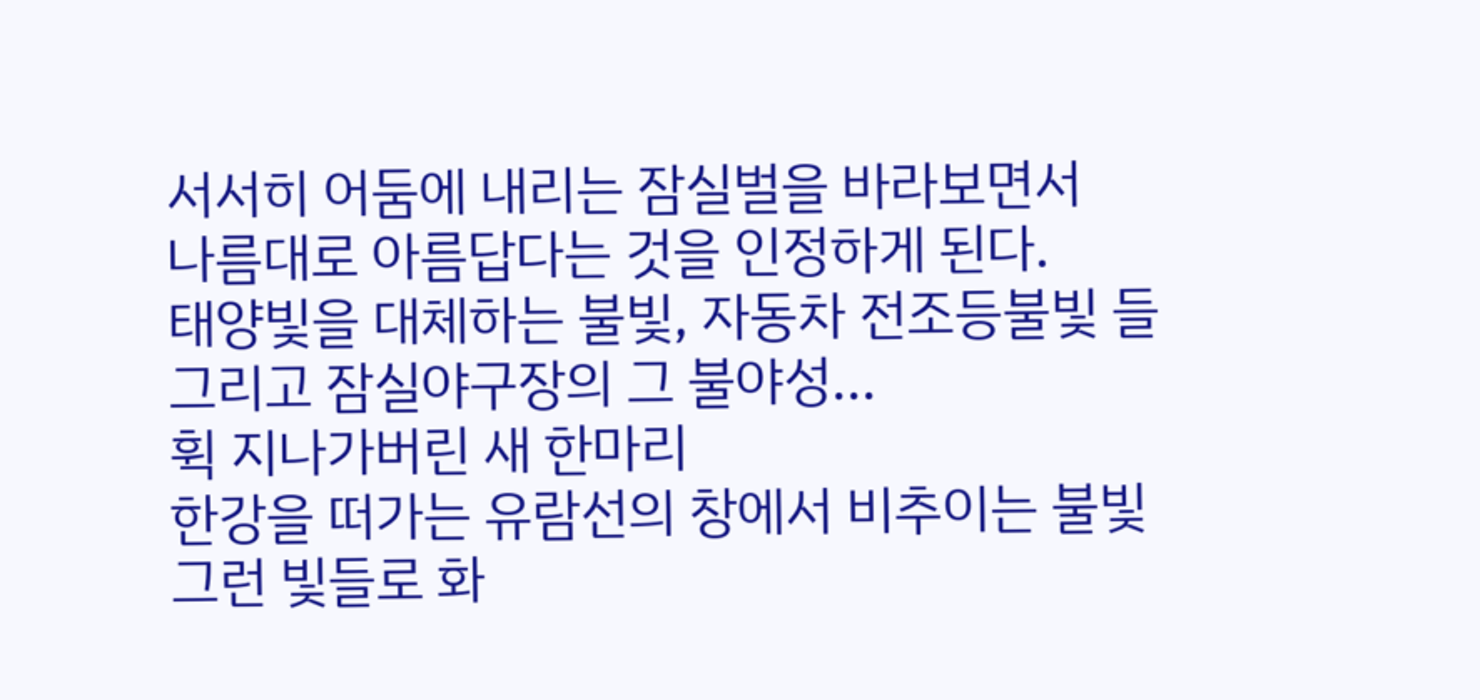서서히 어둠에 내리는 잠실벌을 바라보면서
나름대로 아름답다는 것을 인정하게 된다.
태양빛을 대체하는 불빛, 자동차 전조등불빛 들
그리고 잠실야구장의 그 불야성...
휙 지나가버린 새 한마리
한강을 떠가는 유람선의 창에서 비추이는 불빛
그런 빛들로 화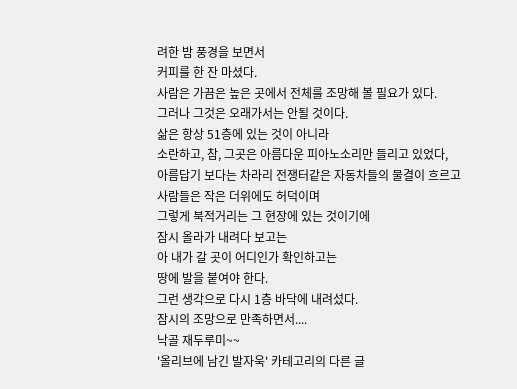려한 밤 풍경을 보면서
커피를 한 잔 마셨다.
사람은 가끔은 높은 곳에서 전체를 조망해 볼 필요가 있다.
그러나 그것은 오래가서는 안될 것이다.
삶은 항상 51층에 있는 것이 아니라
소란하고, 참, 그곳은 아름다운 피아노소리만 들리고 있었다,
아름답기 보다는 차라리 전쟁터같은 자동차들의 물결이 흐르고
사람들은 작은 더위에도 허덕이며
그렇게 북적거리는 그 현장에 있는 것이기에
잠시 올라가 내려다 보고는
아 내가 갈 곳이 어디인가 확인하고는
땅에 발을 붙여야 한다.
그런 생각으로 다시 1층 바닥에 내려섰다.
잠시의 조망으로 만족하면서....
낙골 재두루미~~
'올리브에 남긴 발자욱' 카테고리의 다른 글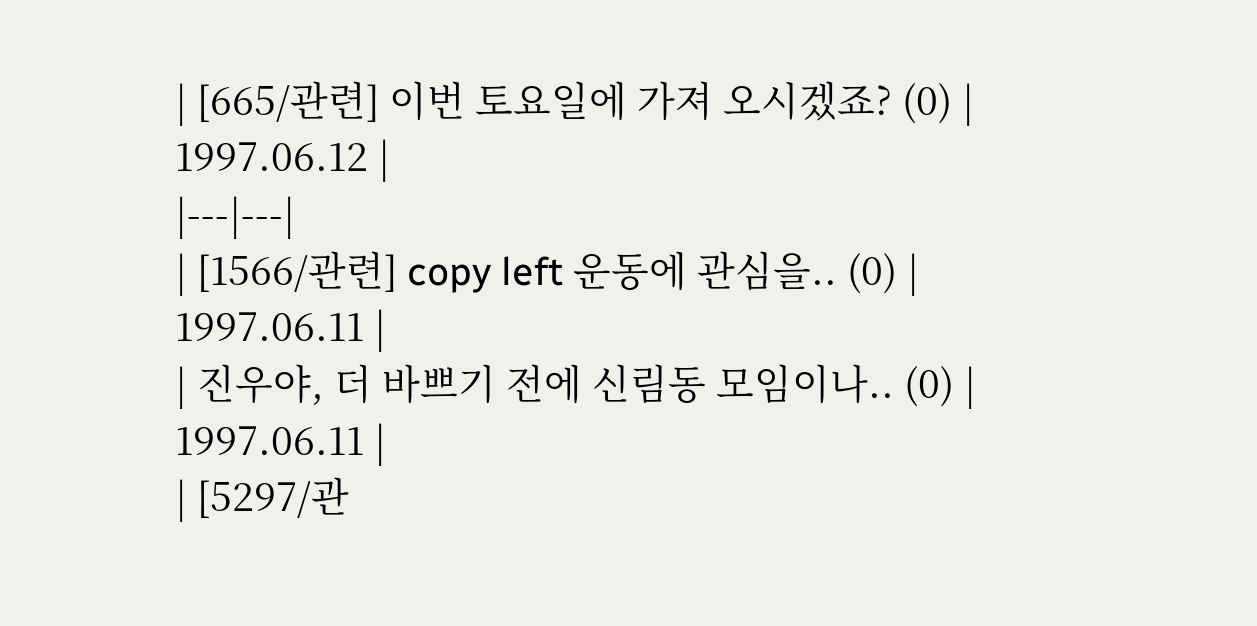| [665/관련] 이번 토요일에 가져 오시겠죠? (0) | 1997.06.12 |
|---|---|
| [1566/관련] copy left 운동에 관심을.. (0) | 1997.06.11 |
| 진우야, 더 바쁘기 전에 신림동 모임이나.. (0) | 1997.06.11 |
| [5297/관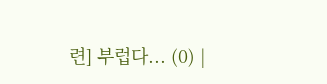련] 부럽다... (0) |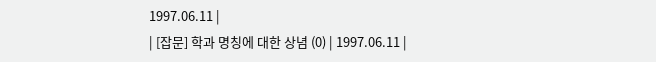1997.06.11 |
| [잡문] 학과 명칭에 대한 상념 (0) | 1997.06.11 |